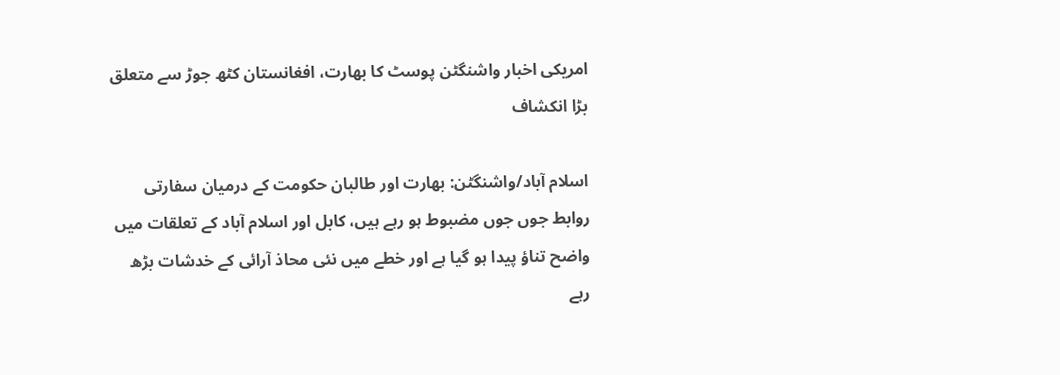امریکی اخبار واشنگٹن پوسٹ کا بھارت، افغانستان کٹھ جوڑ سے متعلق بڑا انکشاف

اسلام آباد/واشنگٹن: بھارت اور طالبان حکومت کے درمیان سفارتی روابط جوں جوں مضبوط ہو رہے ہیں، کابل اور اسلام آباد کے تعلقات میں واضح تناؤ پیدا ہو گیا ہے اور خطے میں نئی محاذ آرائی کے خدشات بڑھ رہے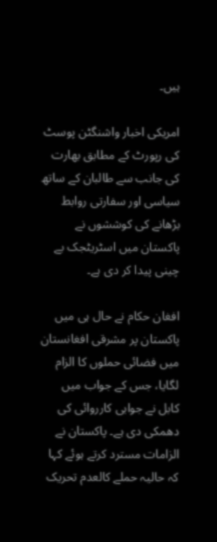ہیں۔

امریکی اخبار واشنگٹن پوسٹ کی رپورٹ کے مطابق بھارت کی جانب سے طالبان کے ساتھ سیاسی اور سفارتی روابط بڑھانے کی کوششوں نے پاکستان میں اسٹریٹجک بے چینی پیدا کر دی ہے۔

افغان حکام نے حال ہی میں پاکستان پر مشرقی افغانستان میں فضائی حملوں کا الزام لگایا، جس کے جواب میں کابل نے جوابی کارروائی کی دھمکی دی ہے۔ پاکستان نے الزامات مسترد کرتے ہوئے کہا کہ حالیہ حملے کالعدم تحریک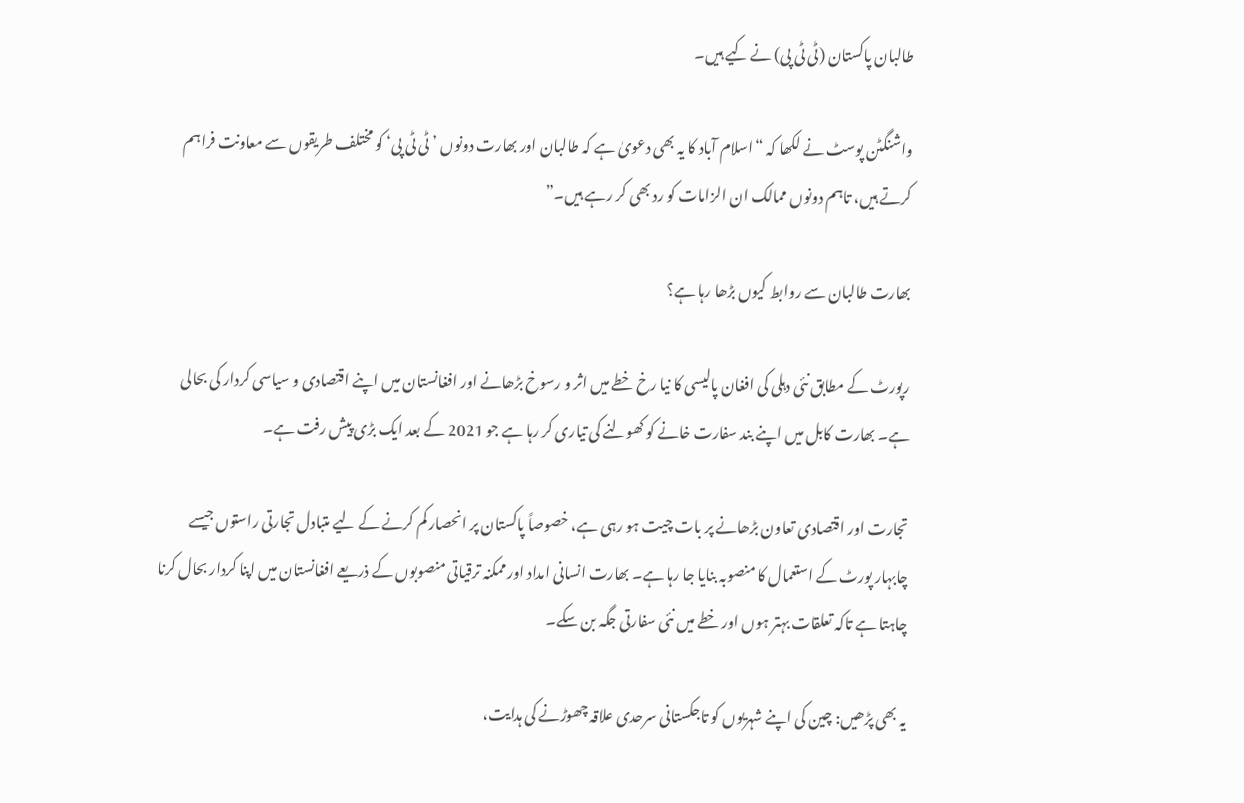طالبان پاکستان (ٹی ٹی پی) نے کیے ہیں۔

واشنگٹن پوسٹ نے لکھا کہ “اسلام آباد کا یہ بھی دعویٰ ہے کہ طالبان اور بھارت دونوں ’ٹی ٹی پی‘ کو مختلف طریقوں سے معاونت فراہم کرتے ہیں، تاہم دونوں ممالک ان الزامات کو رد بھی کر رہے ہیں۔”

بھارت طالبان سے روابط کیوں بڑھا رہا ہے؟

رپورٹ کے مطابق نئی دہلی کی افغان پالیسی کا نیا رخ خطے میں اثر و رسوخ بڑھانے اور افغانستان میں اپنے اقتصادی و سیاسی کردار کی بحالی ہے۔ بھارت کابل میں اپنے بند سفارت خانے کو کھولنے کی تیاری کر رہا ہے جو 2021 کے بعد ایک بڑی پیش رفت ہے۔

تجارت اور اقتصادی تعاون بڑھانے پر بات چیت ہو رہی ہے، خصوصاً پاکستان پر انحصار کم کرنے کے لیے متبادل تجارتی راستوں جیسے چابہار پورٹ کے استعمال کا منصوبہ بنایا جا رہا ہے۔ بھارت انسانی امداد اور ممکنہ ترقیاتی منصوبوں کے ذریعے افغانستان میں اپنا کردار بحال کرنا چاہتا ہے تاکہ تعلقات بہتر ہوں اور خطے میں نئی سفارتی جگہ بن سکے۔

یہ بھی پڑھیں: چین کی اپنے شہریوں کو تاجکستانی سرحدی علاقہ چھوڑنے کی ہدایت،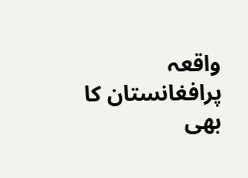واقعہ پرافغانستان کا بھی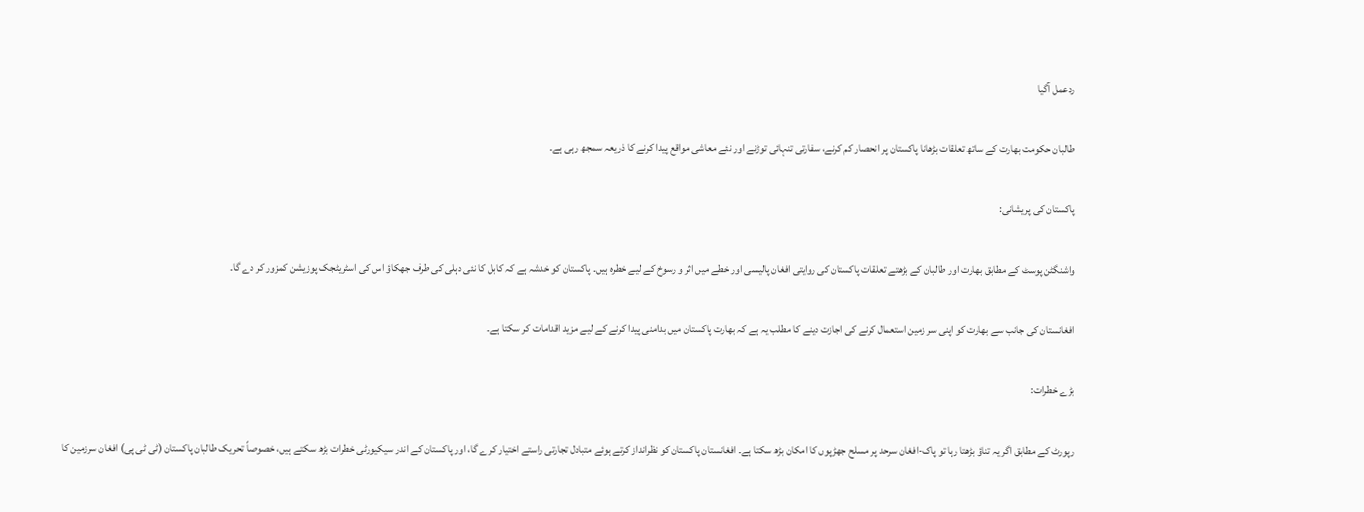ردعمل آگیا

طالبان حکومت بھارت کے ساتھ تعلقات بڑھانا پاکستان پر انحصار کم کرنے، سفارتی تنہائی توڑنے اور نئے معاشی مواقع پیدا کرنے کا ذریعہ سمجھ رہی ہے۔

پاکستان کی پریشانی:

واشنگٹن پوسٹ کے مطابق بھارت اور طالبان کے بڑھتے تعلقات پاکستان کی روایتی افغان پالیسی اور خطے میں اثر و رسوخ کے لیے خطرہ ہیں۔ پاکستان کو خدشہ ہے کہ کابل کا نئی دہلی کی طرف جھکاؤ اس کی اسٹریٹجک پوزیشن کمزور کر دے گا۔

افغانستان کی جانب سے بھارت کو اپنی سر زمین استعمال کرنے کی اجازت دینے کا مطلب یہ ہے کہ بھارت پاکستان میں بدامنی پیدا کرنے کے لیے مزید اقدامات کر سکتا ہے۔

بڑے خطرات:

رپورٹ کے مطابق اگر یہ تناؤ بڑھتا رہا تو پاک-افغان سرحد پر مسلح جھڑپوں کا امکان بڑھ سکتا ہے۔ افغانستان پاکستان کو نظرانداز کرتے ہوئے متبادل تجارتی راستے اختیار کرے گا، اور پاکستان کے اندر سیکیورٹی خطرات بڑھ سکتے ہیں، خصوصاً تحریک طالبان پاکستان (ٹی ٹی پی) افغان سرزمین کا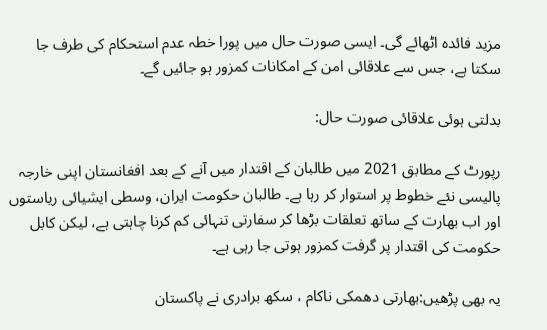مزید فائدہ اٹھائے گی۔ ایسی صورت حال میں پورا خطہ عدم استحکام کی طرف جا سکتا ہے، جس سے علاقائی امن کے امکانات کمزور ہو جائیں گے۔

بدلتی ہوئی علاقائی صورت حال:

رپورٹ کے مطابق 2021 میں طالبان کے اقتدار میں آنے کے بعد افغانستان اپنی خارجہ پالیسی نئے خطوط پر استوار کر رہا ہے۔ طالبان حکومت ایران، وسطی ایشیائی ریاستوں اور اب بھارت کے ساتھ تعلقات بڑھا کر سفارتی تنہائی کم کرنا چاہتی ہے، لیکن کابل حکومت کی اقتدار پر گرفت کمزور ہوتی جا رہی ہے۔

یہ بھی پڑھیں:بھارتی دھمکی ناکام ، سکھ برادری نے پاکستان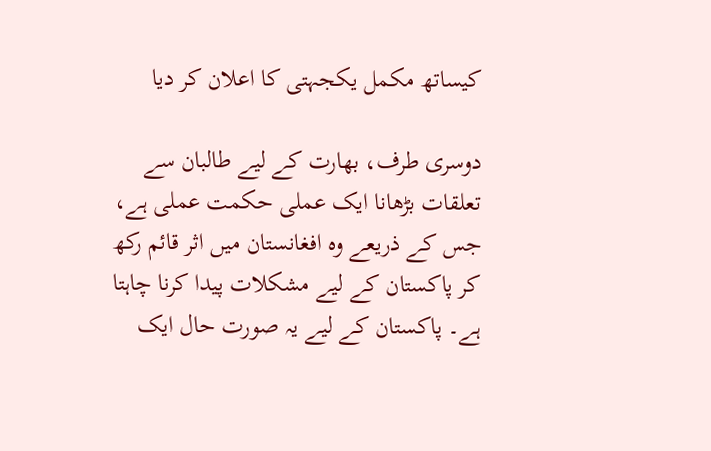کیساتھ مکمل یکجہتی کا اعلان کر دیا

دوسری طرف، بھارت کے لیے طالبان سے تعلقات بڑھانا ایک عملی حکمت عملی ہے، جس کے ذریعے وہ افغانستان میں اثر قائم رکھ کر پاکستان کے لیے مشکلات پیدا کرنا چاہتا ہے۔ پاکستان کے لیے یہ صورت حال ایک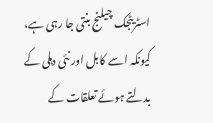اسٹریٹجک چیلنج بنتی جا رہی ہے، کیونکہ اسے کابل اور نئی دہلی کے بدلتے ہوئے تعلقات کے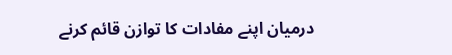درمیان اپنے مفادات کا توازن قائم کرنے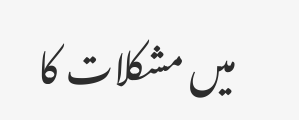میں مشکلات کا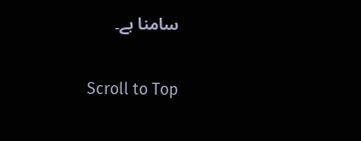سامنا ہے۔

Scroll to Top